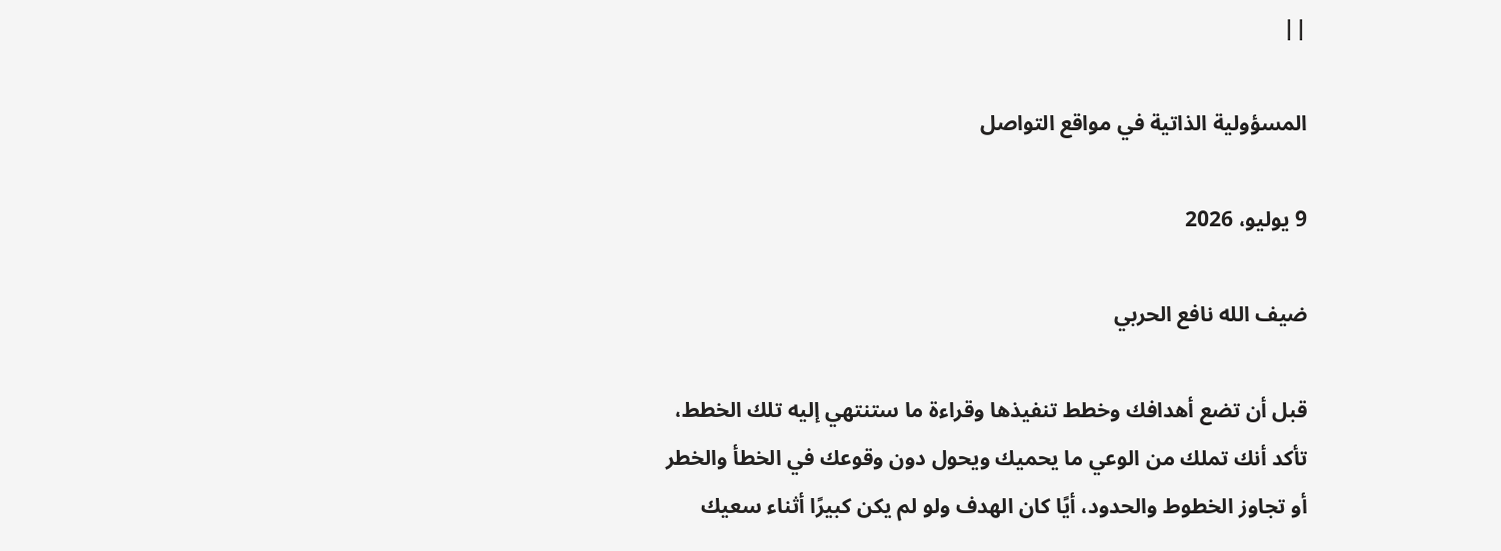||

المسؤولية الذاتية في مواقع التواصل

9 يوليو، 2026

ضيف الله نافع الحربي

قبل أن تضع أهدافك وخطط تنفيذها وقراءة ما ستنتهي إليه تلك الخطط، تأكد أنك تملك من الوعي ما يحميك ويحول دون وقوعك في الخطأ والخطر أو تجاوز الخطوط والحدود، أيًا كان الهدف ولو لم يكن كبيرًا أثناء سعيك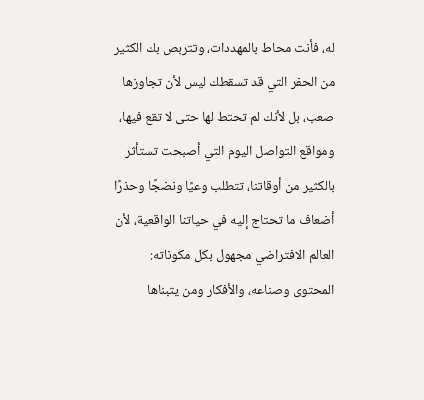له، فأنت محاط بالمهددات، وتتربص بك الكثير من الحفر التي قد تسقطك ليس لأن تجاوزها صعب، بل لأنك لم تحتط لها حتى لا تقع فيها، ومواقع التواصل اليوم التي أصبحت تستأثر بالكثير من أوقاتنا، تتطلب وعيًا ونضجًا وحذرًا أضعاف ما تحتاج إليه في حياتنا الواقعية، لأن العالم الافتراضي مجهول بكل مكوناته: المحتوى وصناعه، والأفكار ومن يتبناها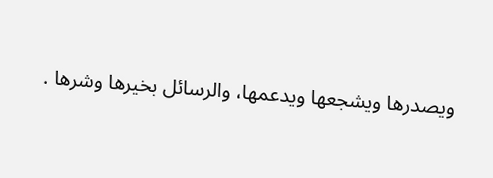ويصدرها ويشجعها ويدعمها، والرسائل بخيرها وشرها .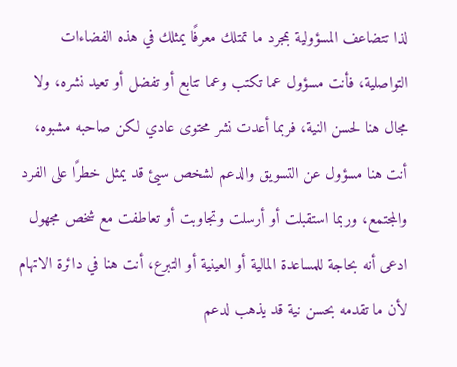لذا تتضاعف المسؤولية بمجرد ما تمتلك معرفًا يمثلك في هذه الفضاءات التواصلية، فأنت مسؤول عما تكتب وعما تتابع أو تفضل أو تعيد نشره، ولا مجال هنا لحسن النية، فربما أعدت نشر محتوى عادي لكن صاحبه مشبوه، أنت هنا مسؤول عن التسويق والدعم لشخص سيئ قد يمثل خطرًا على الفرد والمجتمع، وربما استقبلت أو أرسلت وتجاوبت أو تعاطفت مع شخص مجهول ادعى أنه بحاجة للمساعدة المالية أو العينية أو التبرع، أنت هنا في دائرة الاتهام لأن ما تقدمه بحسن نية قد يذهب لدعم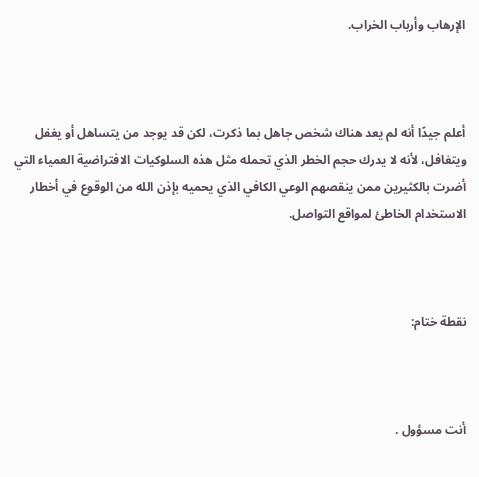الإرهاب وأرباب الخراب.



أعلم جيدًا أنه لم يعد هناك شخص جاهل بما ذكرت، لكن قد يوجد من يتساهل أو يغفل ويتغافل، لأنه لا يدرك حجم الخطر الذي تحمله مثل هذه السلوكيات الافتراضية العمياء التي أضرت بالكثيرين ممن ينقصهم الوعي الكافي الذي يحميه بإذن الله من الوقوع في أخطار الاستخدام الخاطئ لمواقع التواصل.



نقطة ختام:



أنت مسؤول .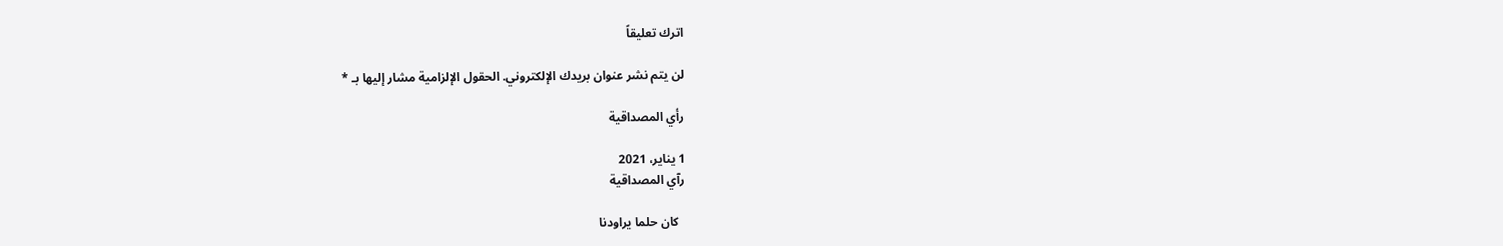اترك تعليقاً

لن يتم نشر عنوان بريدك الإلكتروني. الحقول الإلزامية مشار إليها بـ *

رأي المصداقية

1 يناير، 2021
رآي المصداقية

  كان حلما يراودنا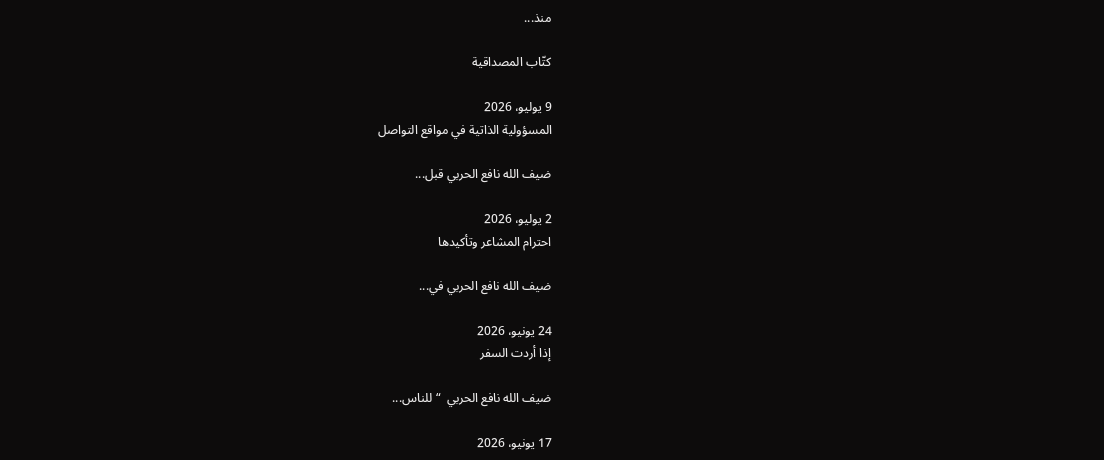منذ...

كتّاب المصداقية

9 يوليو، 2026
المسؤولية الذاتية في مواقع التواصل

ضيف الله نافع الحربي قبل...

2 يوليو، 2026
احترام المشاعر وتأكيدها

ضيف الله نافع الحربي في...

24 يونيو، 2026
إذا أردت السفر

ضيف الله نافع الحربي  “للناس...

17 يونيو، 2026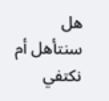هل سنتأهل أم نكتفي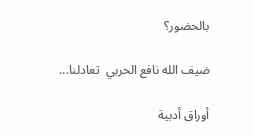بالحضور؟

ضيف الله نافع الحربي  تعادلنا...

أوراق أدبية